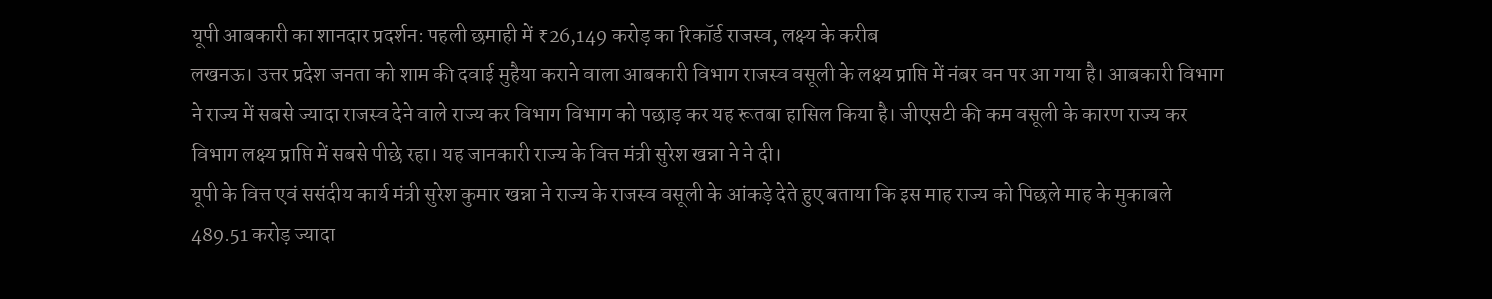यूपी आबकारी का शानदार प्रदर्शन: पहली छमाही में ₹26,149 करोड़ का रिकॉर्ड राजस्व, लक्ष्य के करीब
लखनऊ। उत्तर प्रदेश जनता को शाम की दवाई मुहैया कराने वाला आबकारी विभाग राजस्व वसूली के लक्ष्य प्राप्ति में नंबर वन पर आ गया है। आबकारी विभाग ने राज्य में सबसे ज्यादा राजस्व देने वाले राज्य कर विभाग विभाग को पछाड़ कर यह रूतबा हासिल किया है। जीएसटी की कम वसूली के कारण राज्य कर विभाग लक्ष्य प्राप्ति में सबसे पीछे रहा। यह जानकारी राज्य के वित्त मंत्री सुरेश खन्ना ने ने दी।
यूपी के वित्त एवं ससंदीय कार्य मंत्री सुरेश कुमार खन्ना ने राज्य के राजस्व वसूली के आंकड़े देते हुए बताया कि इस माह राज्य को पिछले माह के मुकाबले 489.51 करोड़ ज्यादा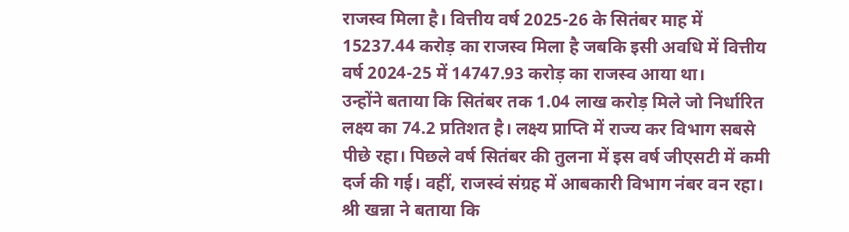राजस्व मिला है। वित्तीय वर्ष 2025-26 के सितंबर माह में 15237.44 करोड़ का राजस्व मिला है जबकि इसी अवधि में वित्तीय वर्ष 2024-25 में 14747.93 करोड़ का राजस्व आया था।
उन्होंने बताया कि सितंबर तक 1.04 लाख करोड़ मिले जो निर्धारित लक्ष्य का 74.2 प्रतिशत है। लक्ष्य प्राप्ति में राज्य कर विभाग सबसे पीछे रहा। पिछले वर्ष सितंबर की तुलना में इस वर्ष जीएसटी में कमी दर्ज की गई। वहीं, राजस्वं संग्रह में आबकारी विभाग नंबर वन रहा।
श्री खन्ना ने बताया कि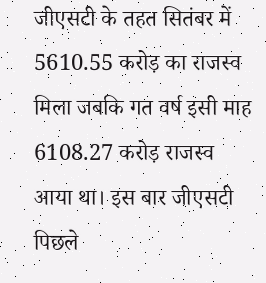जीएसटी के तहत सितंबर में 5610.55 करोड़ का राजस्व मिला जबकि गत वर्ष इसी माह 6108.27 करोड़ राजस्व आया था। इस बार जीएसटी पिछले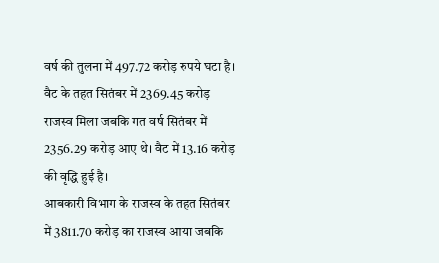वर्ष की तुलना में 497.72 करोड़ रुपये घटा है। वैट के तहत सितंबर में 2369.45 करोड़ राजस्व मिला जबकि गत वर्ष सितंबर में 2356.29 करोड़ आए थे। वैट में 13.16 करोड़ की वृद्धि हुई है।
आबकारी विभाग के राजस्व के तहत सितंबर में 3811.70 करोड़ का राजस्व आया जबकि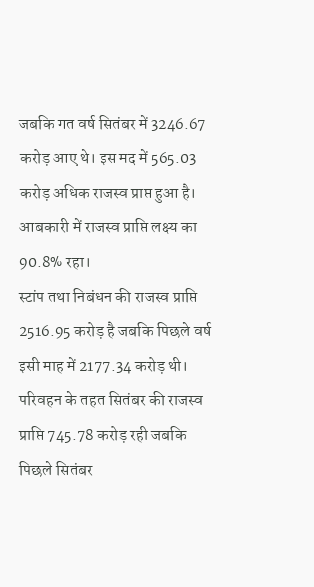जबकि गत वर्ष सितंबर में 3246.67 करोड़ आए थे। इस मद में 565.03 करोड़ अधिक राजस्व प्राप्त हुआ है। आबकारी में राजस्व प्राप्ति लक्ष्य का 90.8% रहा।
स्टांप तथा निबंधन की राजस्व प्राप्ति 2516.95 करोड़ है जबकि पिछले वर्ष इसी माह में 2177.34 करोड़ थी। परिवहन के तहत सितंबर की राजस्व प्राप्ति 745.78 करोड़ रही जबकि पिछले सितंबर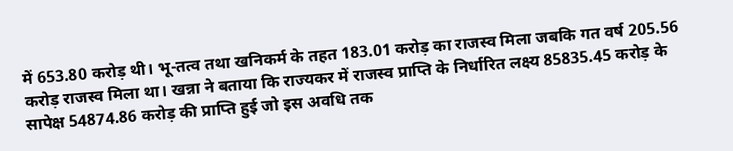में 653.80 करोड़ थी। भू-तत्व तथा खनिकर्म के तहत 183.01 करोड़ का राजस्व मिला जबकि गत वर्ष 205.56 करोड़ राजस्व मिला था। खन्ना ने बताया कि राज्यकर में राजस्व प्राप्ति के निर्धारित लक्ष्य 85835.45 करोड़ के सापेक्ष 54874.86 करोड़ की प्राप्ति हुई जो इस अवधि तक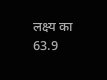लक्ष्य का 63.9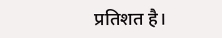प्रतिशत है।